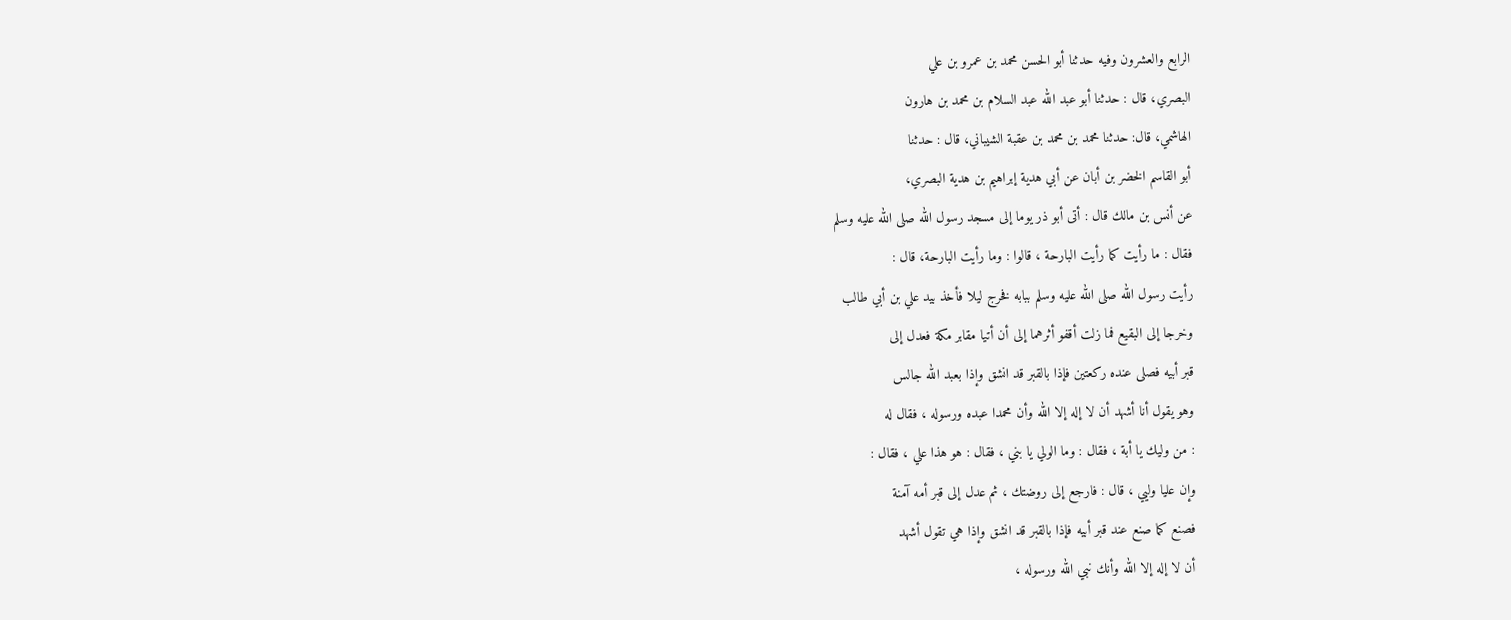الرابع والعشرون وفيه حدثنا أبو الحسن محمد بن عمرو بن علي
البصري، قال : حدثنا أبو عبد الله عبد السلام بن محمد بن هارون
الهاشمي، قال: حدثنا محمد بن محمد بن عقبة الشيباني، قال : حدثنا
أبو القاسم الخضر بن أبان عن أبي هدية إبراهيم بن هدية البصري،
عن أنس بن مالك قال : أتى أبو ذر يوما إلى مسجد رسول الله صلى الله عليه وسلم
فقال : ما رأيت كما رأيت البارحة ، قالوا : وما رأيت البارحة، قال :
رأيت رسول الله صلى الله عليه وسلم ببابه فخرج ليلا فأخذ بيد علي بن أبي طالب
وخرجا إلى البقيع فما زلت أقفو أثرهما إلى أن أتيا مقابر مكة فعدل إلى
قبر أبيه فصلى عنده ركعتين فإذا بالقبر قد انشق وإذا بعبد الله جالس
وهو يقول أنا أشهد أن لا إله إلا الله وأن محمدا عبده ورسوله ، فقال له
: من وليك يا أبة ، فقال : وما الولي يا بني ، فقال : هو هذا علي ، فقال :
وإن عليا وليي ، قال : فارجع إلى روضتك ، ثم عدل إلى قبر أمه آمنة
فصنع كما صنع عند قبر أبيه فإذا بالقبر قد انشق وإذا هي تقول أشهد
أن لا إله إلا الله وأنك نبي الله ورسوله ،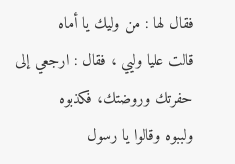فقال لها : من وليك يا أماه
قالت عليا وليي ، فقال : ارجعي إلى حفرتك وروضتك، فكذبوه
ولببوه وقالوا يا رسول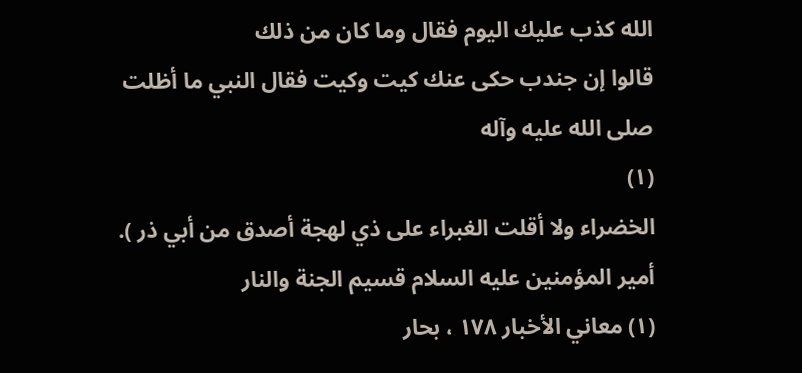الله كذب عليك اليوم فقال وما كان من ذلك
قالوا إن جندب حكى عنك كيت وكيت فقال النبي ما أظلت
صلى الله عليه وآله
(۱)
الخضراء ولا أقلت الغبراء على ذي لهجة أصدق من أبي ذر ).
أمير المؤمنين عليه السلام قسيم الجنة والنار
(۱) معاني الأخبار ۱۷۸ ، بحار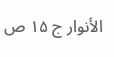الأنوار ج ۱۵ ص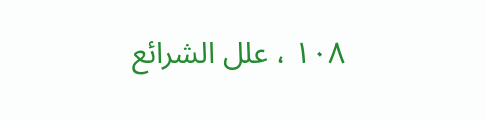۱۰۸ ، علل الشرائع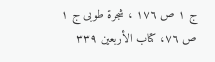ج ۱ ص ١٧٦ ، شجرة طوبى ج ١ ص ٧٦، كتاب الأربعين ٣٣٩